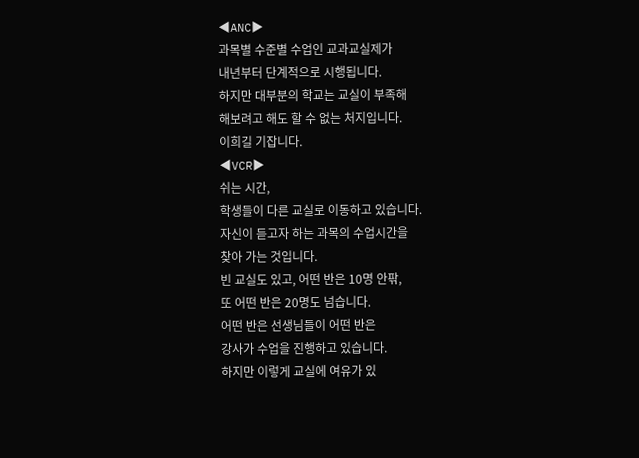◀ANC▶
과목별 수준별 수업인 교과교실제가
내년부터 단계적으로 시행됩니다.
하지만 대부분의 학교는 교실이 부족해
해보려고 해도 할 수 없는 처지입니다.
이희길 기잡니다.
◀VCR▶
쉬는 시간,
학생들이 다른 교실로 이동하고 있습니다.
자신이 듣고자 하는 과목의 수업시간을
찾아 가는 것입니다.
빈 교실도 있고, 어떤 반은 10명 안팎,
또 어떤 반은 20명도 넘습니다.
어떤 반은 선생님들이 어떤 반은
강사가 수업을 진행하고 있습니다.
하지만 이렇게 교실에 여유가 있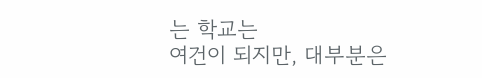는 학교는
여건이 되지만, 대부분은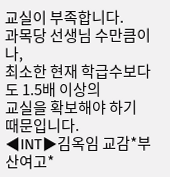교실이 부족합니다.
과목당 선생님 수만큼이나,
최소한 현재 학급수보다도 1.5배 이상의
교실을 확보해야 하기 때문입니다.
◀INT▶김옥임 교감*부산여고*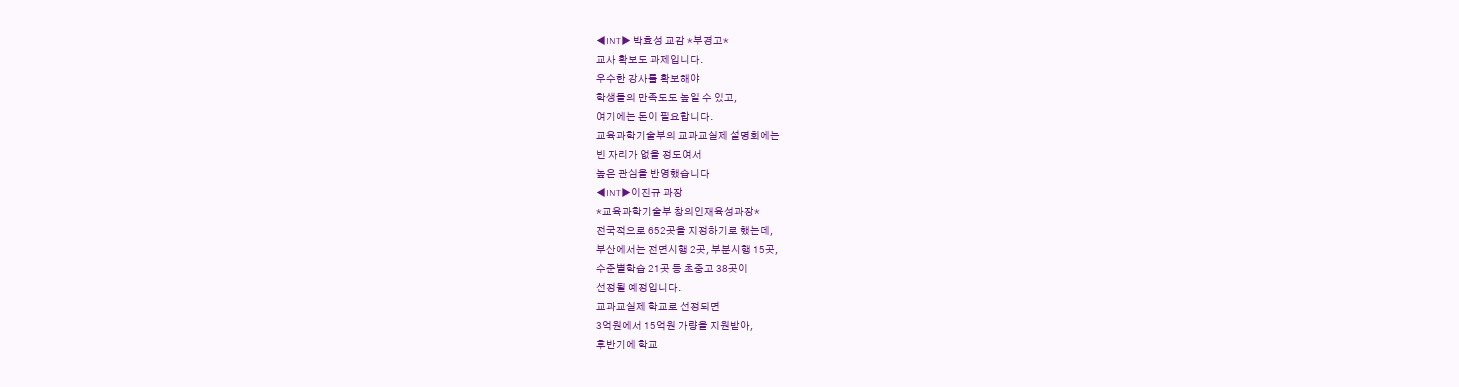◀INT▶ 박효성 교감 *부경고*
교사 확보도 과제입니다.
우수한 강사를 확보해야
학생들의 만족도도 높일 수 있고,
여기에는 돈이 필요합니다.
교육과학기술부의 교과교실제 설명회에는
빈 자리가 없을 정도여서
높은 관심을 반영했습니다
◀INT▶이진규 과장
*교육과학기술부 창의인재육성과장*
전국적으로 652곳을 지정하기로 했는데,
부산에서는 전면시행 2곳, 부분시행 15곳,
수준별학습 21곳 등 초중고 38곳이
선정될 예정입니다.
교과교실제 학교로 선정되면
3억원에서 15억원 가량을 지원받아,
후반기에 학교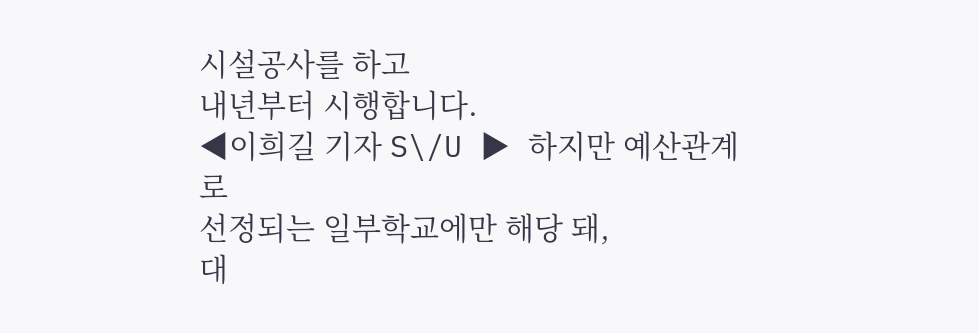시설공사를 하고
내년부터 시행합니다.
◀이희길 기자 S\/U ▶ 하지만 예산관계로
선정되는 일부학교에만 해당 돼,
대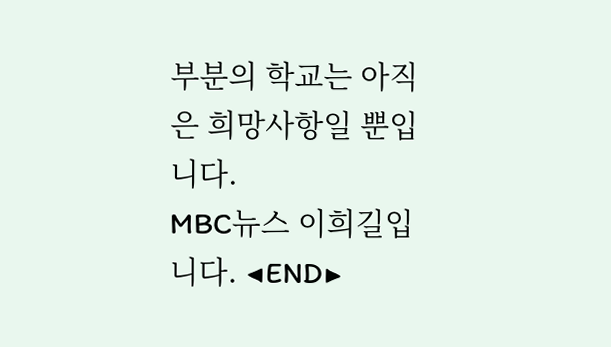부분의 학교는 아직은 희망사항일 뿐입니다.
MBC뉴스 이희길입니다. ◀END▶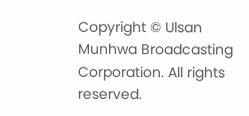Copyright © Ulsan Munhwa Broadcasting Corporation. All rights reserved.